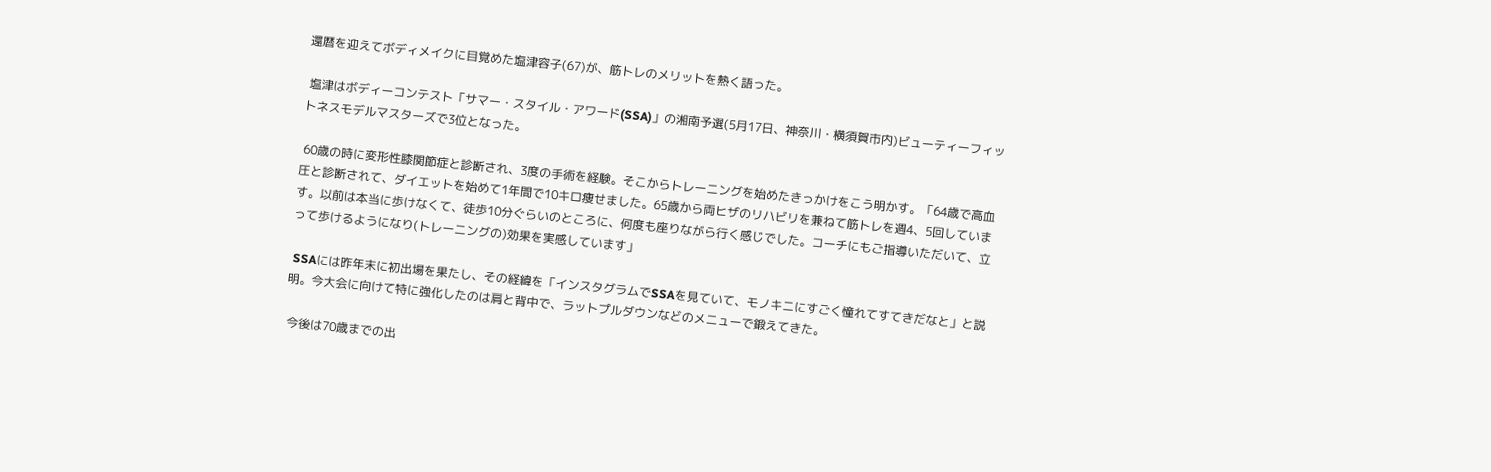還暦を迎えてボディメイクに目覚めた塩津容子(67)が、筋トレのメリットを熱く語った。

 塩津はボディーコンテスト「サマー・スタイル・アワード(SSA)」の湘南予選(5月17日、神奈川・横須賀市内)ビューティーフィットネスモデルマスターズで3位となった。

 60歳の時に変形性膝関節症と診断され、3度の手術を経験。そこからトレーニングを始めたきっかけをこう明かす。「64歳で高血圧と診断されて、ダイエットを始めて1年間で10キロ痩せました。65歳から両ヒザのリハビリを兼ねて筋トレを週4、5回しています。以前は本当に歩けなくて、徒歩10分ぐらいのところに、何度も座りながら行く感じでした。コーチにもご指導いただいて、立って歩けるようになり(トレーニングの)効果を実感しています」

 SSAには昨年末に初出場を果たし、その経緯を「インスタグラムでSSAを見ていて、モノキニにすごく憧れてすてきだなと」と説明。今大会に向けて特に強化したのは肩と背中で、ラットプルダウンなどのメニューで鍛えてきた。

 今後は70歳までの出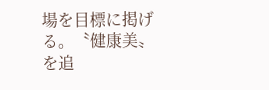場を目標に掲げる。〝健康美〟を追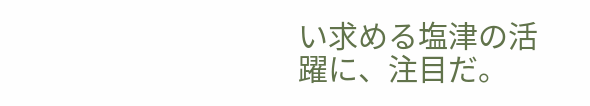い求める塩津の活躍に、注目だ。